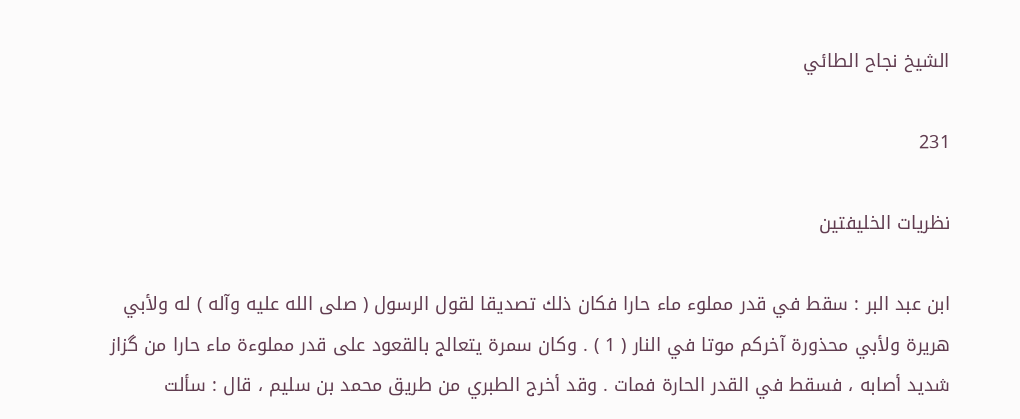الشيخ نجاح الطائي

231

نظريات الخليفتين

ابن عبد البر : سقط في قدر مملوء ماء حارا فكان ذلك تصديقا لقول الرسول ( صلى الله عليه وآله ) له ولأبي هريرة ولأبي محذورة آخركم موتا في النار ( 1 ) . وكان سمرة يتعالج بالقعود على قدر مملوءة ماء حارا من گزاز شديد أصابه ، فسقط في القدر الحارة فمات . وقد أخرج الطبري من طريق محمد بن سليم ، قال : سألت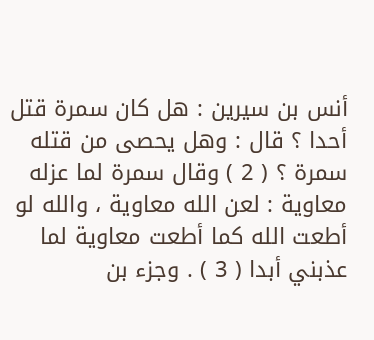أنس بن سيرين : هل كان سمرة قتل أحدا ؟ قال : وهل يحصى من قتله سمرة ؟ ( 2 ) وقال سمرة لما عزله معاوية : لعن الله معاوية ، والله لو أطعت الله كما أطعت معاوية لما عذبني أبدا ( 3 ) . وجزء بن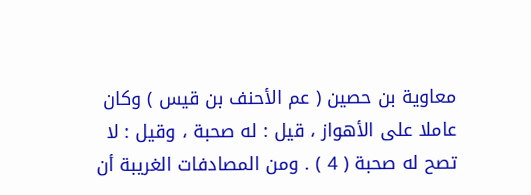معاوية بن حصين ( عم الأحنف بن قيس ) وكان عاملا على الأهواز ، قيل : له صحبة ، وقيل : لا تصح له صحبة ( 4 ) . ومن المصادفات الغريبة أن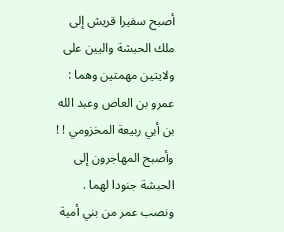أصبح سفيرا قريش إلى ملك الحبشة واليين على ولايتين مهمتين وهما : عمرو بن العاص وعبد الله بن أبي ربيعة المخزومي ! ! وأصبح المهاجرون إلى الحبشة جنودا لهما . ونصب عمر من بني أمية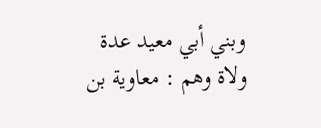وبني أبي معيد عدة ولاة وهم : معاوية بن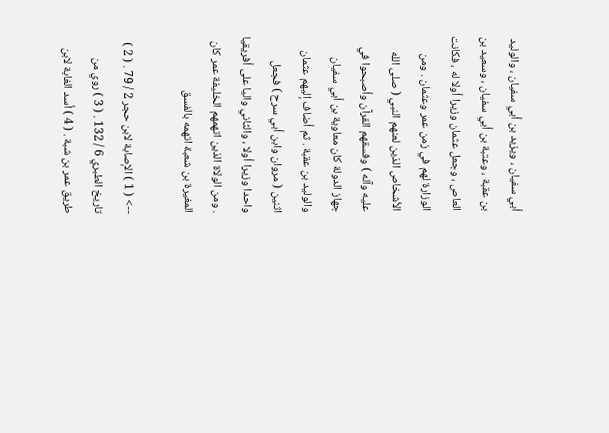أبي سفيان ، ويزيد بن أبي سفيان ، والوليد بن عقبة ، وعتبة بن أبي سفيان ، وسعيد بن العاص ، وجعل عثمان وزيرا أولا له ، فكانت الوزارة لهم في زمن عمر وعثمان . ومن الأشخاص الذين لعنهم النبي ( صلى الله عليه وآله ) وفسقهم القرآن وأصبحوا في جهاز الدولة كان معاوية بن أبي سفيان والوليد بن عقبة . ثم أضاف إليهم عثمان اثنين ( مروان وابن أبي سرح ) فجعل واحدا وزيرا أولا ، والثاني واليا على أفريقيا . ومن الولاة الذين اتهمهم الخليفة عمر كان المغيرة بن شعبة اتهمه بالفسق

--> ( 1 ) الإصابة لابن حجر 2 / 79 . ( 2 ) تاريخ الطبري 6 / 132 . ( 3 ) روي من طريق عمر بن شبة . ( 4 ) أسد الغابة لابن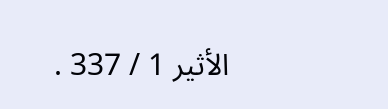الأثير 1 / 337 .